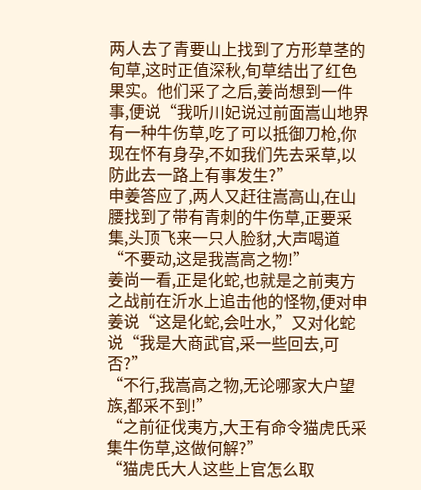两人去了青要山上找到了方形草茎的旬草,这时正值深秋,旬草结出了红色果实。他们采了之后,姜尚想到一件事,便说“我听川妃说过前面嵩山地界有一种牛伤草,吃了可以抵御刀枪,你现在怀有身孕,不如我们先去采草,以防此去一路上有事发生?”
申姜答应了,两人又赶往嵩高山,在山腰找到了带有青刺的牛伤草,正要采集,头顶飞来一只人脸豺,大声喝道“不要动,这是我嵩高之物!”
姜尚一看,正是化蛇,也就是之前夷方之战前在沂水上追击他的怪物,便对申姜说“这是化蛇,会吐水,”又对化蛇说“我是大商武官,采一些回去,可否?”
“不行,我嵩高之物,无论哪家大户望族,都采不到!”
“之前征伐夷方,大王有命令猫虎氏采集牛伤草,这做何解?”
“猫虎氏大人这些上官怎么取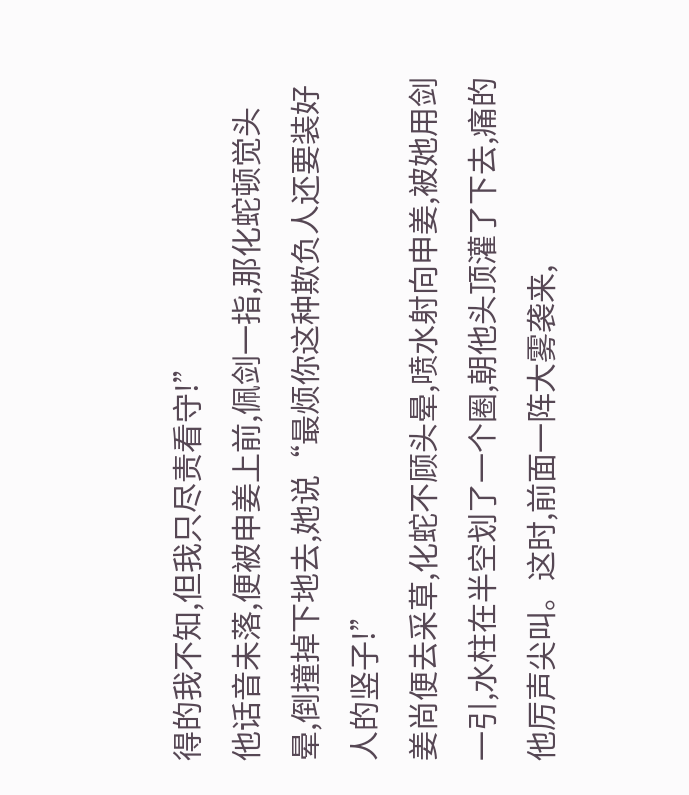得的我不知,但我只尽责看守!”
他话音未落,便被申姜上前,佩剑一指,那化蛇顿觉头晕,倒撞掉下地去,她说“最烦你这种欺负人还要装好人的竖子!”
姜尚便去采草,化蛇不顾头晕,喷水射向申姜,被她用剑一引,水柱在半空划了一个圈,朝他头顶灌了下去,痛的他厉声尖叫。这时,前面一阵大雾袭来,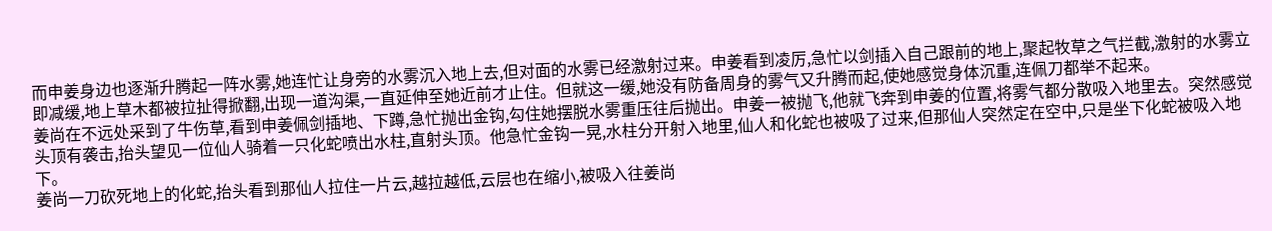而申姜身边也逐渐升腾起一阵水雾,她连忙让身旁的水雾沉入地上去,但对面的水雾已经激射过来。申姜看到凌厉,急忙以剑插入自己跟前的地上,聚起牧草之气拦截,激射的水雾立即减缓,地上草木都被拉扯得掀翻,出现一道沟渠,一直延伸至她近前才止住。但就这一缓,她没有防备周身的雾气又升腾而起,使她感觉身体沉重,连佩刀都举不起来。
姜尚在不远处采到了牛伤草,看到申姜佩剑插地、下蹲,急忙抛出金钩,勾住她摆脱水雾重压往后抛出。申姜一被抛飞,他就飞奔到申姜的位置,将雾气都分散吸入地里去。突然感觉头顶有袭击,抬头望见一位仙人骑着一只化蛇喷出水柱,直射头顶。他急忙金钩一晃,水柱分开射入地里,仙人和化蛇也被吸了过来,但那仙人突然定在空中,只是坐下化蛇被吸入地下。
姜尚一刀砍死地上的化蛇,抬头看到那仙人拉住一片云,越拉越低,云层也在缩小,被吸入往姜尚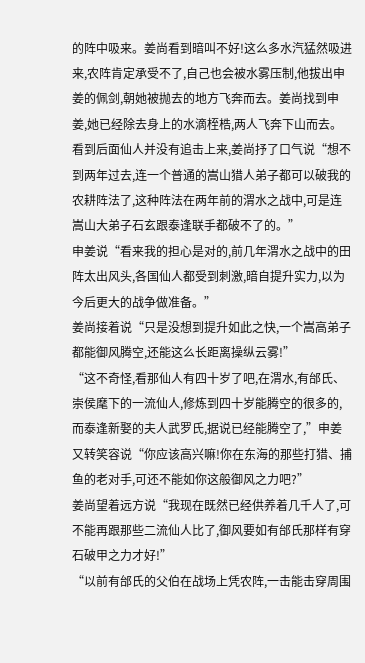的阵中吸来。姜尚看到暗叫不好!这么多水汽猛然吸进来,农阵肯定承受不了,自己也会被水雾压制,他拔出申姜的佩剑,朝她被抛去的地方飞奔而去。姜尚找到申姜,她已经除去身上的水滴桎梏,两人飞奔下山而去。
看到后面仙人并没有追击上来,姜尚抒了口气说“想不到两年过去,连一个普通的嵩山猎人弟子都可以破我的农耕阵法了,这种阵法在两年前的渭水之战中,可是连嵩山大弟子石玄跟泰逢联手都破不了的。”
申姜说“看来我的担心是对的,前几年渭水之战中的田阵太出风头,各国仙人都受到刺激,暗自提升实力,以为今后更大的战争做准备。”
姜尚接着说“只是没想到提升如此之快,一个嵩高弟子都能御风腾空,还能这么长距离操纵云雾!”
“这不奇怪,看那仙人有四十岁了吧,在渭水,有邰氏、崇侯麾下的一流仙人,修炼到四十岁能腾空的很多的,而泰逢新娶的夫人武罗氏,据说已经能腾空了,”申姜又转笑容说“你应该高兴嘛!你在东海的那些打猎、捕鱼的老对手,可还不能如你这般御风之力吧?”
姜尚望着远方说“我现在既然已经供养着几千人了,可不能再跟那些二流仙人比了,御风要如有邰氏那样有穿石破甲之力才好!”
“以前有邰氏的父伯在战场上凭农阵,一击能击穿周围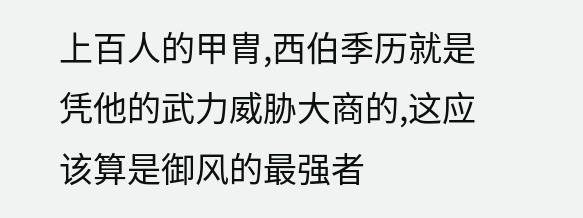上百人的甲胄,西伯季历就是凭他的武力威胁大商的,这应该算是御风的最强者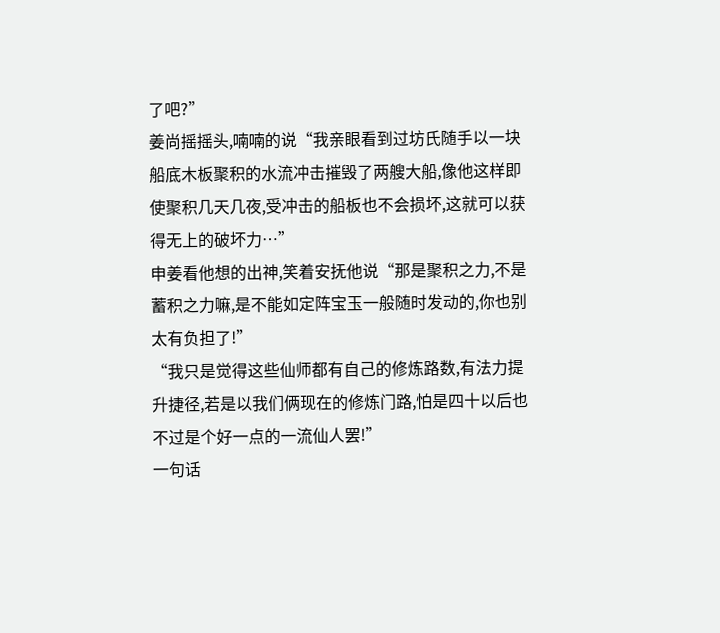了吧?”
姜尚摇摇头,喃喃的说“我亲眼看到过坊氏随手以一块船底木板聚积的水流冲击摧毁了两艘大船,像他这样即使聚积几天几夜,受冲击的船板也不会损坏,这就可以获得无上的破坏力…”
申姜看他想的出神,笑着安抚他说“那是聚积之力,不是蓄积之力嘛,是不能如定阵宝玉一般随时发动的,你也别太有负担了!”
“我只是觉得这些仙师都有自己的修炼路数,有法力提升捷径,若是以我们俩现在的修炼门路,怕是四十以后也不过是个好一点的一流仙人罢!”
一句话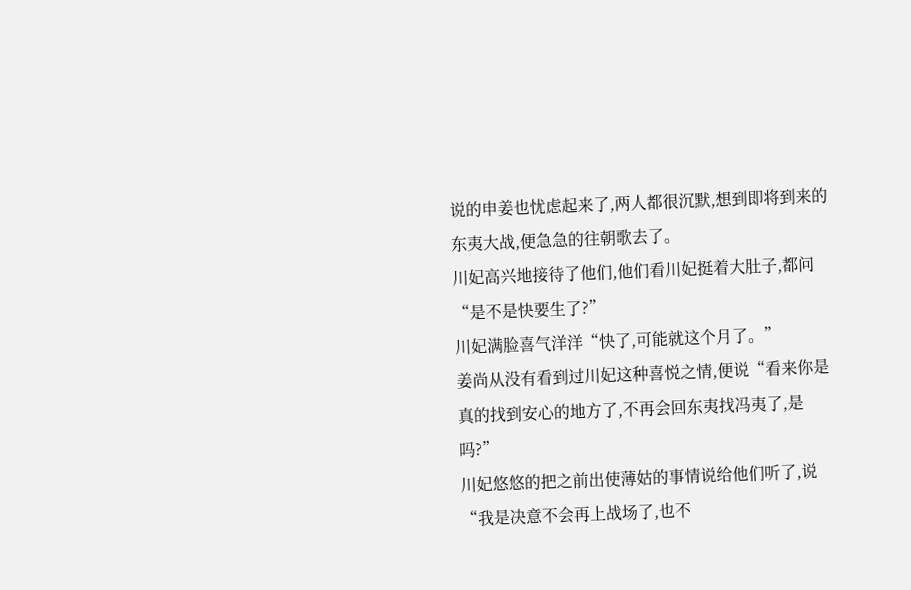说的申姜也忧虑起来了,两人都很沉默,想到即将到来的东夷大战,便急急的往朝歌去了。
川妃高兴地接待了他们,他们看川妃挺着大肚子,都问“是不是快要生了?”
川妃满脸喜气洋洋“快了,可能就这个月了。”
姜尚从没有看到过川妃这种喜悦之情,便说“看来你是真的找到安心的地方了,不再会回东夷找冯夷了,是吗?”
川妃悠悠的把之前出使薄姑的事情说给他们听了,说“我是决意不会再上战场了,也不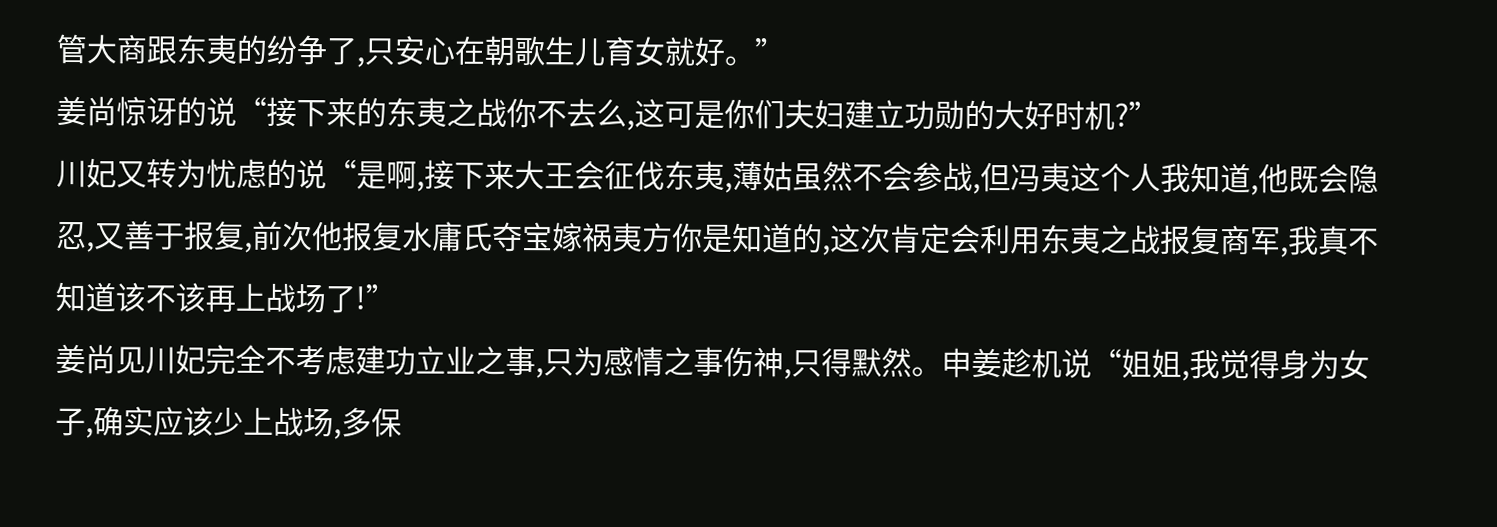管大商跟东夷的纷争了,只安心在朝歌生儿育女就好。”
姜尚惊讶的说“接下来的东夷之战你不去么,这可是你们夫妇建立功勋的大好时机?”
川妃又转为忧虑的说“是啊,接下来大王会征伐东夷,薄姑虽然不会参战,但冯夷这个人我知道,他既会隐忍,又善于报复,前次他报复水庸氏夺宝嫁祸夷方你是知道的,这次肯定会利用东夷之战报复商军,我真不知道该不该再上战场了!”
姜尚见川妃完全不考虑建功立业之事,只为感情之事伤神,只得默然。申姜趁机说“姐姐,我觉得身为女子,确实应该少上战场,多保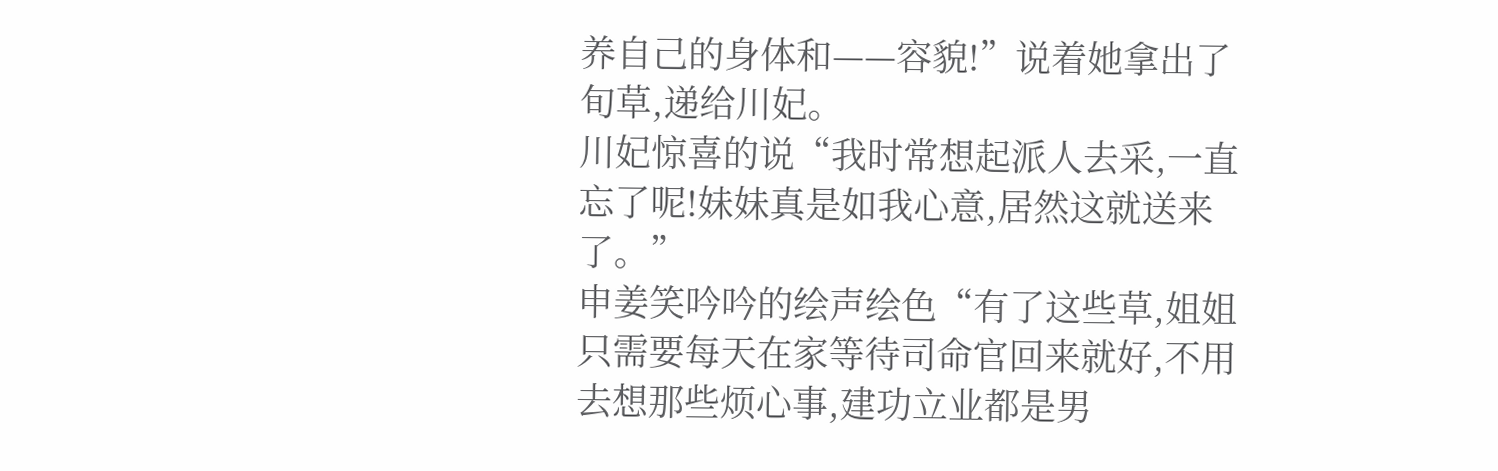养自己的身体和——容貌!”说着她拿出了旬草,递给川妃。
川妃惊喜的说“我时常想起派人去采,一直忘了呢!妹妹真是如我心意,居然这就送来了。”
申姜笑吟吟的绘声绘色“有了这些草,姐姐只需要每天在家等待司命官回来就好,不用去想那些烦心事,建功立业都是男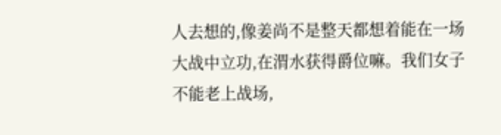人去想的,像姜尚不是整天都想着能在一场大战中立功,在渭水获得爵位嘛。我们女子不能老上战场,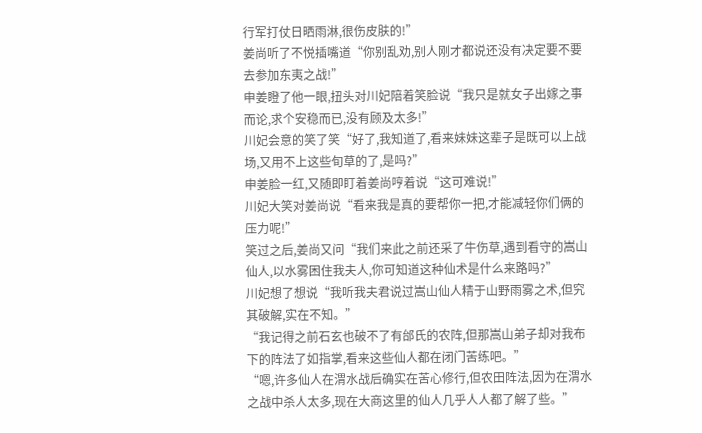行军打仗日晒雨淋,很伤皮肤的!”
姜尚听了不悦插嘴道“你别乱劝,别人刚才都说还没有决定要不要去参加东夷之战!”
申姜瞪了他一眼,扭头对川妃陪着笑脸说“我只是就女子出嫁之事而论,求个安稳而已,没有顾及太多!”
川妃会意的笑了笑“好了,我知道了,看来妹妹这辈子是既可以上战场,又用不上这些旬草的了,是吗?”
申姜脸一红,又随即盯着姜尚哼着说“这可难说!”
川妃大笑对姜尚说“看来我是真的要帮你一把,才能减轻你们俩的压力呢!”
笑过之后,姜尚又问“我们来此之前还采了牛伤草,遇到看守的嵩山仙人,以水雾困住我夫人,你可知道这种仙术是什么来路吗?”
川妃想了想说“我听我夫君说过嵩山仙人精于山野雨雾之术,但究其破解,实在不知。”
“我记得之前石玄也破不了有邰氏的农阵,但那嵩山弟子却对我布下的阵法了如指掌,看来这些仙人都在闭门苦练吧。”
“嗯,许多仙人在渭水战后确实在苦心修行,但农田阵法,因为在渭水之战中杀人太多,现在大商这里的仙人几乎人人都了解了些。”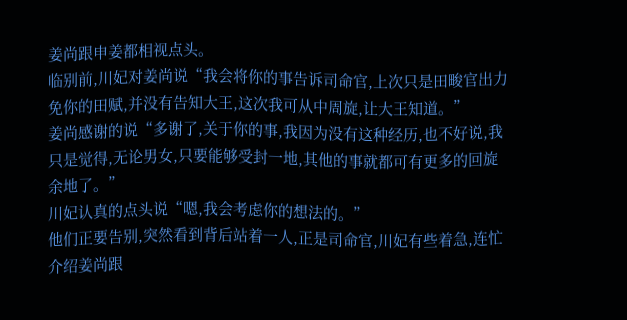姜尚跟申姜都相视点头。
临别前,川妃对姜尚说“我会将你的事告诉司命官,上次只是田畯官出力免你的田赋,并没有告知大王,这次我可从中周旋,让大王知道。”
姜尚感谢的说“多谢了,关于你的事,我因为没有这种经历,也不好说,我只是觉得,无论男女,只要能够受封一地,其他的事就都可有更多的回旋余地了。”
川妃认真的点头说“嗯,我会考虑你的想法的。”
他们正要告别,突然看到背后站着一人,正是司命官,川妃有些着急,连忙介绍姜尚跟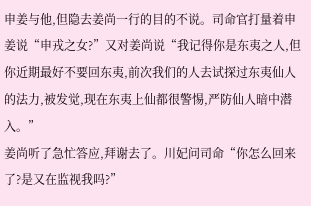申姜与他,但隐去姜尚一行的目的不说。司命官打量着申姜说“申戎之女?”又对姜尚说“我记得你是东夷之人,但你近期最好不要回东夷,前次我们的人去试探过东夷仙人的法力,被发觉,现在东夷上仙都很警惕,严防仙人暗中潜入。”
姜尚听了急忙答应,拜谢去了。川妃问司命“你怎么回来了?是又在监视我吗?”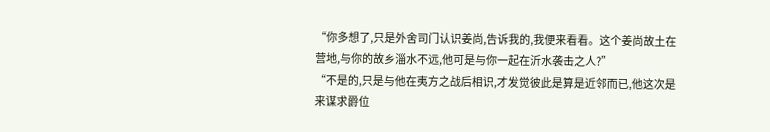“你多想了,只是外舍司门认识姜尚,告诉我的,我便来看看。这个姜尚故土在营地,与你的故乡淄水不远,他可是与你一起在沂水袭击之人?”
“不是的,只是与他在夷方之战后相识,才发觉彼此是算是近邻而已,他这次是来谋求爵位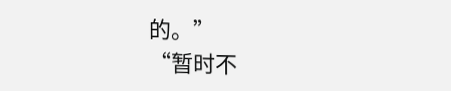的。”
“暂时不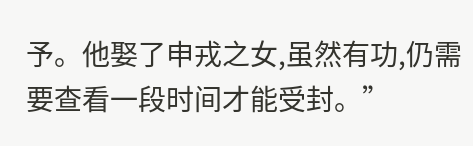予。他娶了申戎之女,虽然有功,仍需要查看一段时间才能受封。”